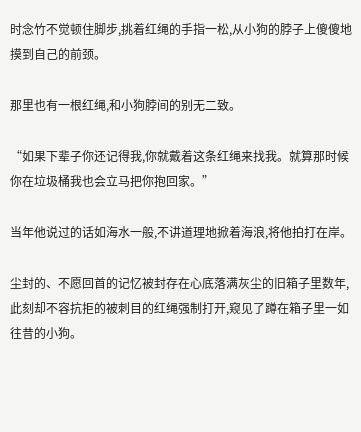时念竹不觉顿住脚步,挑着红绳的手指一松,从小狗的脖子上傻傻地摸到自己的前颈。

那里也有一根红绳,和小狗脖间的别无二致。

“如果下辈子你还记得我,你就戴着这条红绳来找我。就算那时候你在垃圾桶我也会立马把你抱回家。”

当年他说过的话如海水一般,不讲道理地掀着海浪,将他拍打在岸。

尘封的、不愿回首的记忆被封存在心底落满灰尘的旧箱子里数年,此刻却不容抗拒的被刺目的红绳强制打开,窥见了蹲在箱子里一如往昔的小狗。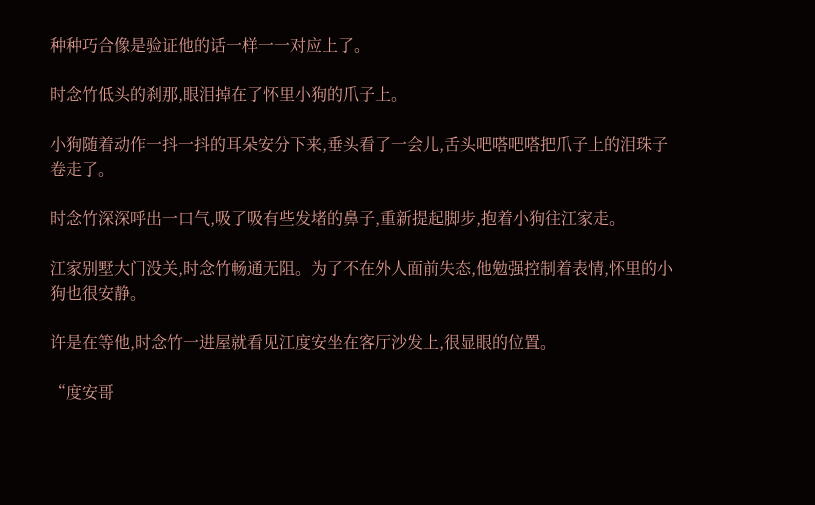种种巧合像是验证他的话一样一一对应上了。

时念竹低头的刹那,眼泪掉在了怀里小狗的爪子上。

小狗随着动作一抖一抖的耳朵安分下来,垂头看了一会儿,舌头吧嗒吧嗒把爪子上的泪珠子卷走了。

时念竹深深呼出一口气,吸了吸有些发堵的鼻子,重新提起脚步,抱着小狗往江家走。

江家别墅大门没关,时念竹畅通无阻。为了不在外人面前失态,他勉强控制着表情,怀里的小狗也很安静。

许是在等他,时念竹一进屋就看见江度安坐在客厅沙发上,很显眼的位置。

“度安哥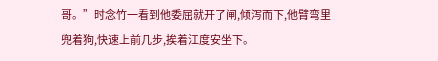哥。”时念竹一看到他委屈就开了闸,倾泻而下,他臂弯里兜着狗,快速上前几步,挨着江度安坐下。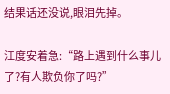结果话还没说,眼泪先掉。

江度安着急:“路上遇到什么事儿了?有人欺负你了吗?”